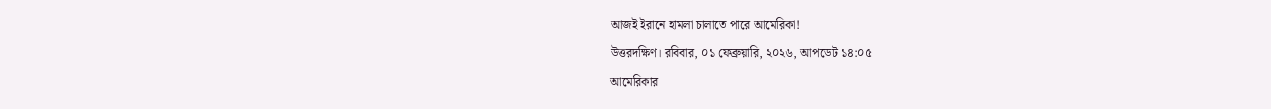আজই ইরানে হামলা চালাতে পারে আমেরিকা!
উত্তরদক্ষিণ। রবিবার, ০১ ফেব্রুয়ারি, ২০২৬, আপডেট ১৪:০৫
আমেরিকার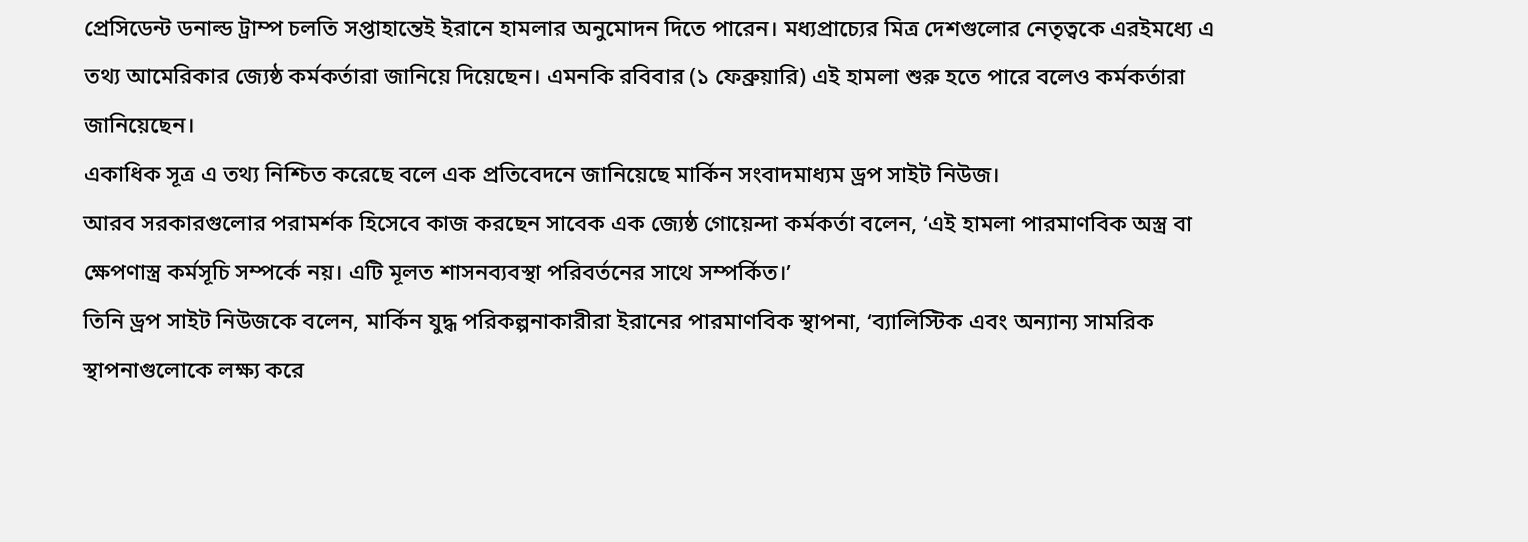প্রেসিডেন্ট ডনাল্ড ট্রাম্প চলতি সপ্তাহান্তেই ইরানে হামলার অনুমোদন দিতে পারেন। মধ্যপ্রাচ্যের মিত্র দেশগুলোর নেতৃত্বকে এরইমধ্যে এ তথ্য আমেরিকার জ্যেষ্ঠ কর্মকর্তারা জানিয়ে দিয়েছেন। এমনকি রবিবার (১ ফেব্রুয়ারি) এই হামলা শুরু হতে পারে বলেও কর্মকর্তারা জানিয়েছেন।
একাধিক সূত্র এ তথ্য নিশ্চিত করেছে বলে এক প্রতিবেদনে জানিয়েছে মার্কিন সংবাদমাধ্যম ড্রপ সাইট নিউজ।
আরব সরকারগুলোর পরামর্শক হিসেবে কাজ করছেন সাবেক এক জ্যেষ্ঠ গোয়েন্দা কর্মকর্তা বলেন, ‘এই হামলা পারমাণবিক অস্ত্র বা ক্ষেপণাস্ত্র কর্মসূচি সম্পর্কে নয়। এটি মূলত শাসনব্যবস্থা পরিবর্তনের সাথে সম্পর্কিত।’
তিনি ড্রপ সাইট নিউজকে বলেন, মার্কিন যুদ্ধ পরিকল্পনাকারীরা ইরানের পারমাণবিক স্থাপনা, ‘ব্যালিস্টিক এবং অন্যান্য সামরিক স্থাপনাগুলোকে লক্ষ্য করে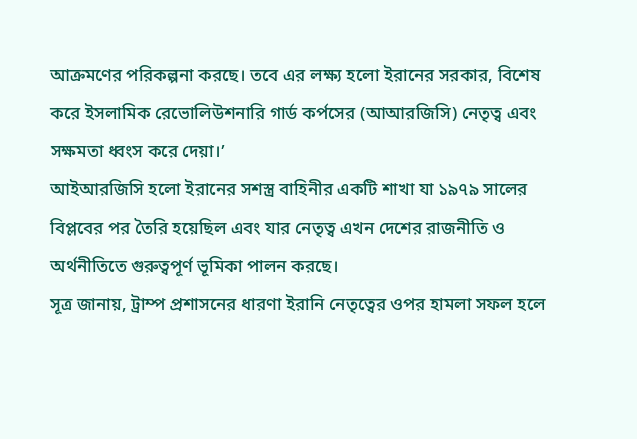আক্রমণের পরিকল্পনা করছে। তবে এর লক্ষ্য হলো ইরানের সরকার, বিশেষ করে ইসলামিক রেভোলিউশনারি গার্ড কর্পসের (আআরজিসি) নেতৃত্ব এবং সক্ষমতা ধ্বংস করে দেয়া।’
আইআরজিসি হলো ইরানের সশস্ত্র বাহিনীর একটি শাখা যা ১৯৭৯ সালের বিপ্লবের পর তৈরি হয়েছিল এবং যার নেতৃত্ব এখন দেশের রাজনীতি ও অর্থনীতিতে গুরুত্বপূর্ণ ভূমিকা পালন করছে।
সূত্র জানায়, ট্রাম্প প্রশাসনের ধারণা ইরানি নেতৃত্বের ওপর হামলা সফল হলে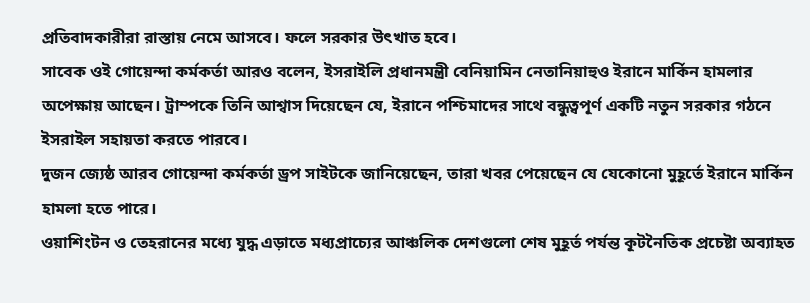প্রতিবাদকারীরা রাস্তায় নেমে আসবে। ফলে সরকার উৎখাত হবে।
সাবেক ওই গোয়েন্দা কর্মকর্তা আরও বলেন, ইসরাইলি প্রধানমন্ত্রী বেনিয়ামিন নেতানিয়াহুও ইরানে মার্কিন হামলার অপেক্ষায় আছেন। ট্রাম্পকে তিনি আশ্বাস দিয়েছেন যে, ইরানে পশ্চিমাদের সাথে বন্ধুত্বপূর্ণ একটি নতুন সরকার গঠনে ইসরাইল সহায়তা করতে পারবে।
দুজন জ্যেষ্ঠ আরব গোয়েন্দা কর্মকর্তা ড্রপ সাইটকে জানিয়েছেন, তারা খবর পেয়েছেন যে যেকোনো মুহূর্তে ইরানে মার্কিন হামলা হতে পারে।
ওয়াশিংটন ও তেহরানের মধ্যে যুদ্ধ এড়াতে মধ্যপ্রাচ্যের আঞ্চলিক দেশগুলো শেষ মুহূর্ত পর্যন্ত কূটনৈতিক প্রচেষ্টা অব্যাহত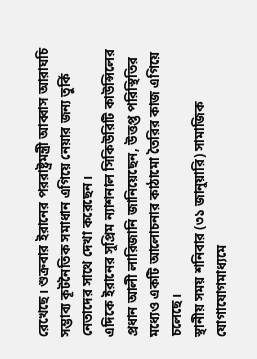রেখেছে। শুক্রবার ইরানের পররাষ্ট্রমন্ত্রী আব্বাস আরাঘচি সম্ভাব্য কূটনৈতিক সমাধান এগিয়ে নেয়ার জন্য তুর্কি নেতাদের সাথে দেখা করেছেন।
এদিকে ইরানের সুপ্রিম ন্যাশনাল সিকিউরিটি কাউন্সিলের প্রধান আলী লারিজানি জানিয়েছেন, উত্তপ্ত পরিস্থিতির মধ্যেও একটি আলোচনার কাঠামো তৈরির কাজ এগিয়ে চলেছে।
স্থানীয় সময় শনিবার (৩১ জানুয়ারি) সামাজিক যোগাযোগমাধ্যমে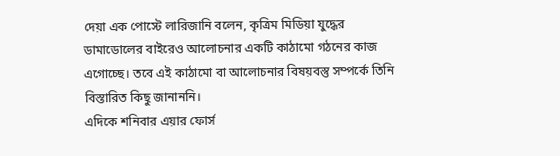দেয়া এক পোস্টে লারিজানি বলেন, কৃত্রিম মিডিয়া যুদ্ধের ডামাডোলের বাইরেও আলোচনার একটি কাঠামো গঠনের কাজ এগোচ্ছে। তবে এই কাঠামো বা আলোচনার বিষয়বস্তু সম্পর্কে তিনি বিস্তারিত কিছু জানাননি।
এদিকে শনিবার এয়ার ফোর্স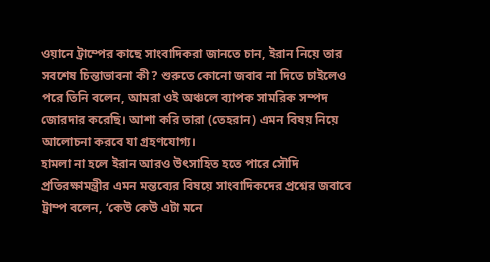ওয়ানে ট্রাম্পের কাছে সাংবাদিকরা জানতে চান, ইরান নিয়ে তার সবশেষ চিন্তাভাবনা কী? শুরুতে কোনো জবাব না দিতে চাইলেও পরে তিনি বলেন, আমরা ওই অঞ্চলে ব্যাপক সামরিক সম্পদ জোরদার করেছি। আশা করি তারা (তেহরান) এমন বিষয় নিয়ে আলোচনা করবে যা গ্রহণযোগ্য।
হামলা না হলে ইরান আরও উৎসাহিত হতে পারে সৌদি প্রতিরক্ষামন্ত্রীর এমন মন্তব্যের বিষয়ে সাংবাদিকদের প্রশ্নের জবাবে ট্রাম্প বলেন, ‘কেউ কেউ এটা মনে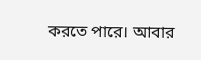করতে পারে। আবার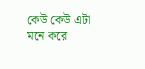কেউ কেউ এটা মনে করে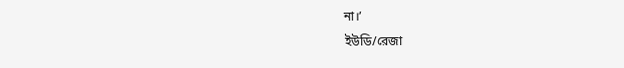না।’
ইউডি/রেজা